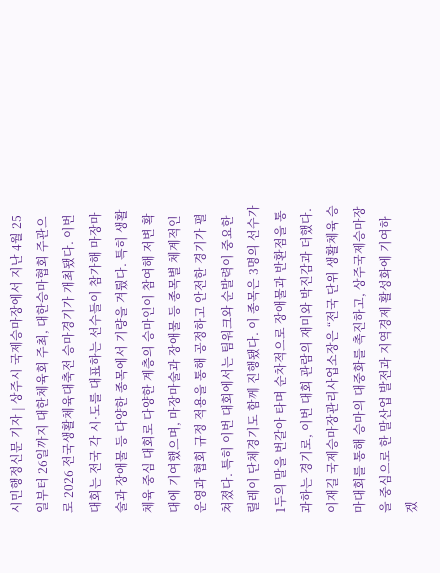시민행정신문 기자 | 상주시 국제승마장에서 지난 4월 25일부터 26일까지 대한체육회 주최, 대한승마협회 주관으로 2026 전국생활체육대축전 승마경기가 개최됐다. 이번 대회는 전국 각 시·도를 대표하는 선수들이 참가해 마장마술과 장애물 등 다양한 종목에서 기량을 겨뤘다. 특히 생활체육 중심 대회로 다양한 계층의 승마인이 참여해 저변 확대에 기여했으며, 마장마술과 장애물 등 종목별 체계적인 운영과 협회 규정 적용을 통해 공정하고 안전한 경기가 펼쳐졌다. 특히 이번 대회에서는 팀워크와 순발력이 중요한 릴레이 단체경기도 함께 진행됐다. 이 종목은 3명의 선수가 1두의 말을 번갈아 타며 순차적으로 장애물과 반환점을 통과하는 경기로, 이번 대회 관람의 재미와 박진감과 더했다. 이재길 국제승마장관리사업소장은 “전국 단위 생활체육 승마대회를 통해 승마의 대중화를 촉진하고, 상주국제승마장을 중심으로 한 말산업 발전과 지역경제 활성화에 기여하겠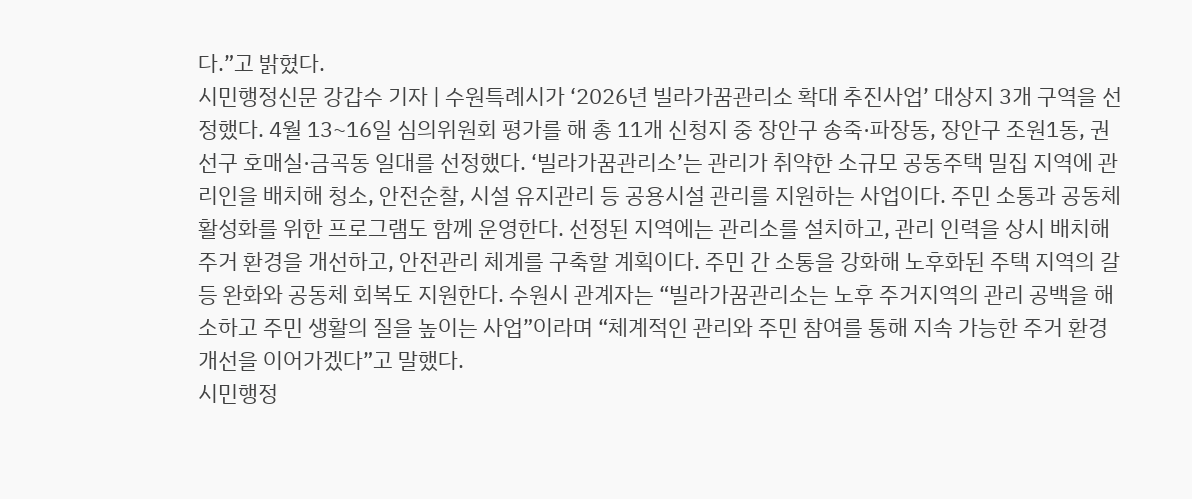다.”고 밝혔다.
시민행정신문 강갑수 기자 | 수원특례시가 ‘2026년 빌라가꿈관리소 확대 추진사업’ 대상지 3개 구역을 선정했다. 4월 13~16일 심의위원회 평가를 해 총 11개 신청지 중 장안구 송죽·파장동, 장안구 조원1동, 권선구 호매실·금곡동 일대를 선정했다. ‘빌라가꿈관리소’는 관리가 취약한 소규모 공동주택 밀집 지역에 관리인을 배치해 청소, 안전순찰, 시설 유지관리 등 공용시설 관리를 지원하는 사업이다. 주민 소통과 공동체 활성화를 위한 프로그램도 함께 운영한다. 선정된 지역에는 관리소를 설치하고, 관리 인력을 상시 배치해 주거 환경을 개선하고, 안전관리 체계를 구축할 계획이다. 주민 간 소통을 강화해 노후화된 주택 지역의 갈등 완화와 공동체 회복도 지원한다. 수원시 관계자는 “빌라가꿈관리소는 노후 주거지역의 관리 공백을 해소하고 주민 생활의 질을 높이는 사업”이라며 “체계적인 관리와 주민 참여를 통해 지속 가능한 주거 환경 개선을 이어가겠다”고 말했다.
시민행정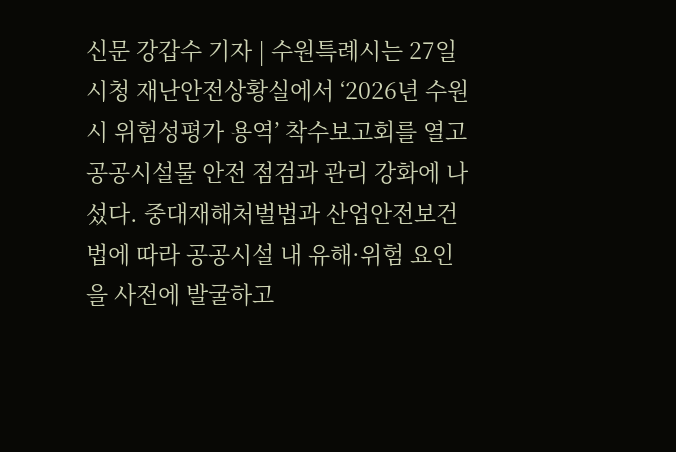신문 강갑수 기자 | 수원특례시는 27일 시청 재난안전상황실에서 ‘2026년 수원시 위험성평가 용역’ 착수보고회를 열고 공공시설물 안전 점검과 관리 강화에 나섰다. 중대재해처벌법과 산업안전보건법에 따라 공공시설 내 유해·위험 요인을 사전에 발굴하고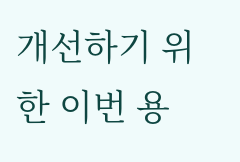개선하기 위한 이번 용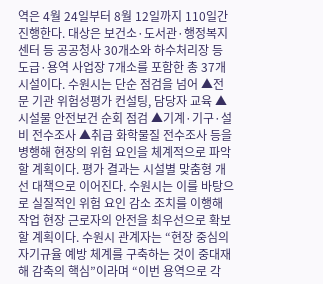역은 4월 24일부터 8월 12일까지 110일간 진행한다. 대상은 보건소·도서관·행정복지센터 등 공공청사 30개소와 하수처리장 등 도급·용역 사업장 7개소를 포함한 총 37개 시설이다. 수원시는 단순 점검을 넘어 ▲전문 기관 위험성평가 컨설팅, 담당자 교육 ▲시설물 안전보건 순회 점검 ▲기계·기구·설비 전수조사 ▲취급 화학물질 전수조사 등을 병행해 현장의 위험 요인을 체계적으로 파악할 계획이다. 평가 결과는 시설별 맞춤형 개선 대책으로 이어진다. 수원시는 이를 바탕으로 실질적인 위험 요인 감소 조치를 이행해 작업 현장 근로자의 안전을 최우선으로 확보할 계획이다. 수원시 관계자는 “현장 중심의 자기규율 예방 체계를 구축하는 것이 중대재해 감축의 핵심”이라며 “이번 용역으로 각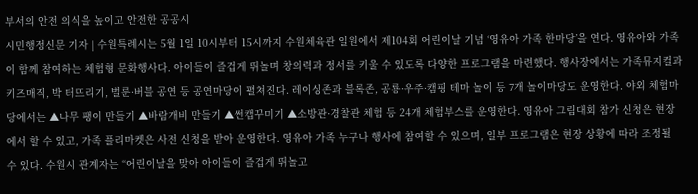부서의 안전 의식을 높이고 안전한 공공시
시민행정신문 기자 | 수원특례시는 5월 1일 10시부터 15시까지 수원체육관 일원에서 제104회 어린이날 기념 ‘영유아 가족 한마당’을 연다. 영유아와 가족이 함께 참여하는 체험형 문화행사다. 아이들이 즐겁게 뛰놀며 창의력과 정서를 키울 수 있도록 다양한 프로그램을 마련했다. 행사장에서는 가족뮤지컬과 키즈매직, 박 터뜨리기, 벌룬·버블 공연 등 공연마당이 펼쳐진다. 레이싱존과 블록존, 공룡·우주·캠핑 테마 놀이 등 7개 놀이마당도 운영한다. 야외 체험마당에서는 ▲나무 팽이 만들기 ▲바람개비 만들기 ▲썬캡꾸미기 ▲소방관·경찰관 체험 등 24개 체험부스를 운영한다. 영유아 그림대회 참가 신청은 현장에서 할 수 있고, 가족 플리마켓은 사전 신청을 받아 운영한다. 영유아 가족 누구나 행사에 참여할 수 있으며, 일부 프로그램은 현장 상황에 따라 조정될 수 있다. 수원시 관계자는 “어린이날을 맞아 아이들이 즐겁게 뛰놀고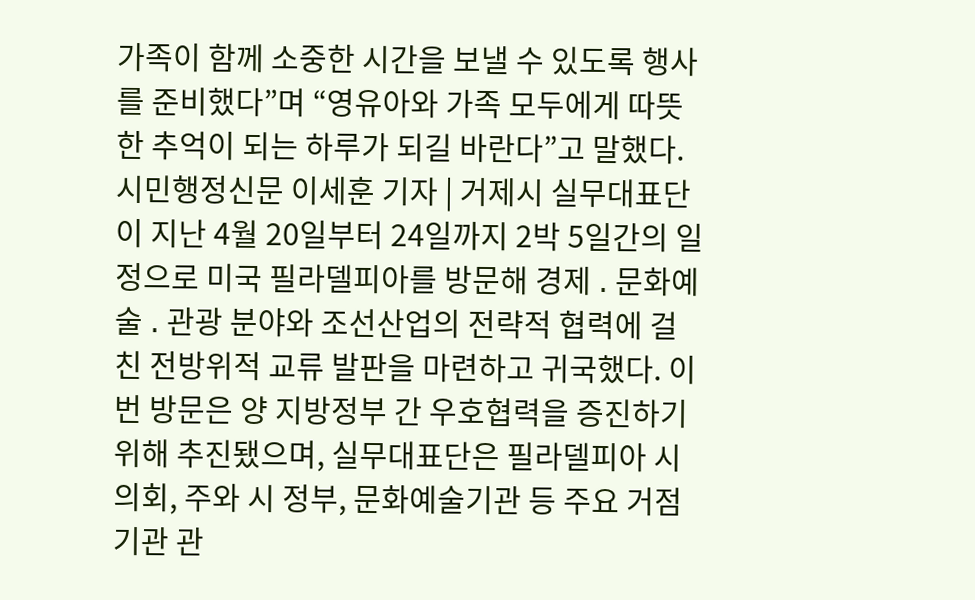가족이 함께 소중한 시간을 보낼 수 있도록 행사를 준비했다”며 “영유아와 가족 모두에게 따뜻한 추억이 되는 하루가 되길 바란다”고 말했다.
시민행정신문 이세훈 기자 | 거제시 실무대표단이 지난 4월 20일부터 24일까지 2박 5일간의 일정으로 미국 필라델피아를 방문해 경제 ․ 문화예술 ․ 관광 분야와 조선산업의 전략적 협력에 걸친 전방위적 교류 발판을 마련하고 귀국했다. 이번 방문은 양 지방정부 간 우호협력을 증진하기 위해 추진됐으며, 실무대표단은 필라델피아 시의회, 주와 시 정부, 문화예술기관 등 주요 거점 기관 관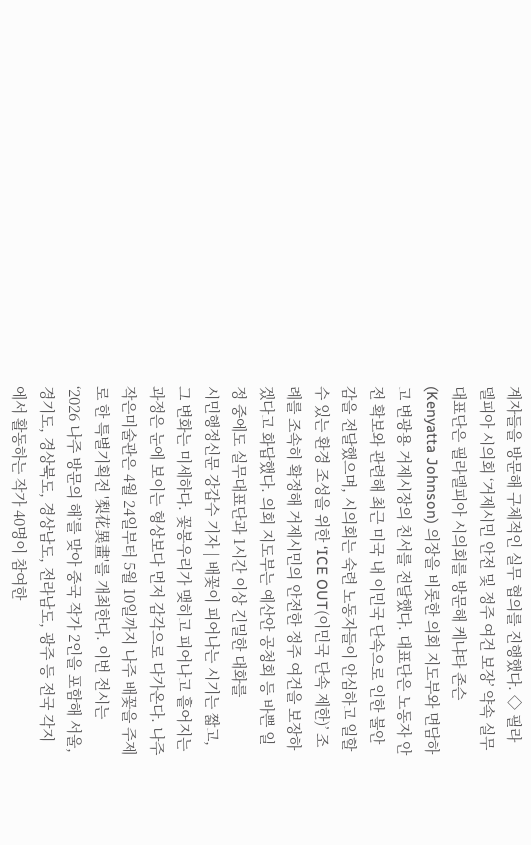계자들을 방문해 구체적인 실무 협의를 진행했다. ◇ 필라델피아 시의회 ‘거제시민 안전 및 정주 여건 보장’ 약속 실무대표단은 필라델피아 시의회를 방문해 케냐타 존슨(Kenyatta Johnson) 의장을 비롯한 의회 지도부와 면담하고 변광용 거제시장의 친서를 전달했다. 대표단은 노동자 안전 확보와 관련해 최근 미국 내 이민국 단속으로 인한 불안감을 전달했으며, 시의회는 숙련 노동자들이 안심하고 일할 수 있는 환경 조성을 위한 ‘ICE OUT(이민국 단속 제한)’ 조례를 조속히 확정해 거제시민의 안전한 정주 여건을 보장하겠다고 화답했다. 의회 지도부는 예산안 공청회 등 바쁜 일정 중에도 실무대표단과 1시간 이상 긴밀한 대화를
시민행정신문 강갑수 기자 | 배꽃이 피어나는 시기는 짧고, 그 변화는 미세하다. 꽃봉우리가 맺히고 피어나고 흩어지는 과정은 눈에 보이는 형상보다 먼저 감각으로 다가온다. 나주작은미술관은 4월 24일부터 5월 10일까지 나주 배꽃을 주제로 한 특별기획전 '梨花異畫'를 개최한다. 이번 전시는 ‘2026 나주 방문의 해’를 맞아 중국 작가 2인을 포함해 서울, 경기도, 경상북도, 경상남도, 전라남도, 광주 등 전국 각지에서 활동하는 작가 40명이 참여한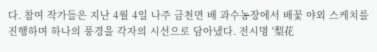다. 참여 작가들은 지난 4월 4일 나주 금천면 배 과수농장에서 배꽃 야외 스케치를 진행하며 하나의 풍경을 각자의 시선으로 담아냈다. 전시명 '梨花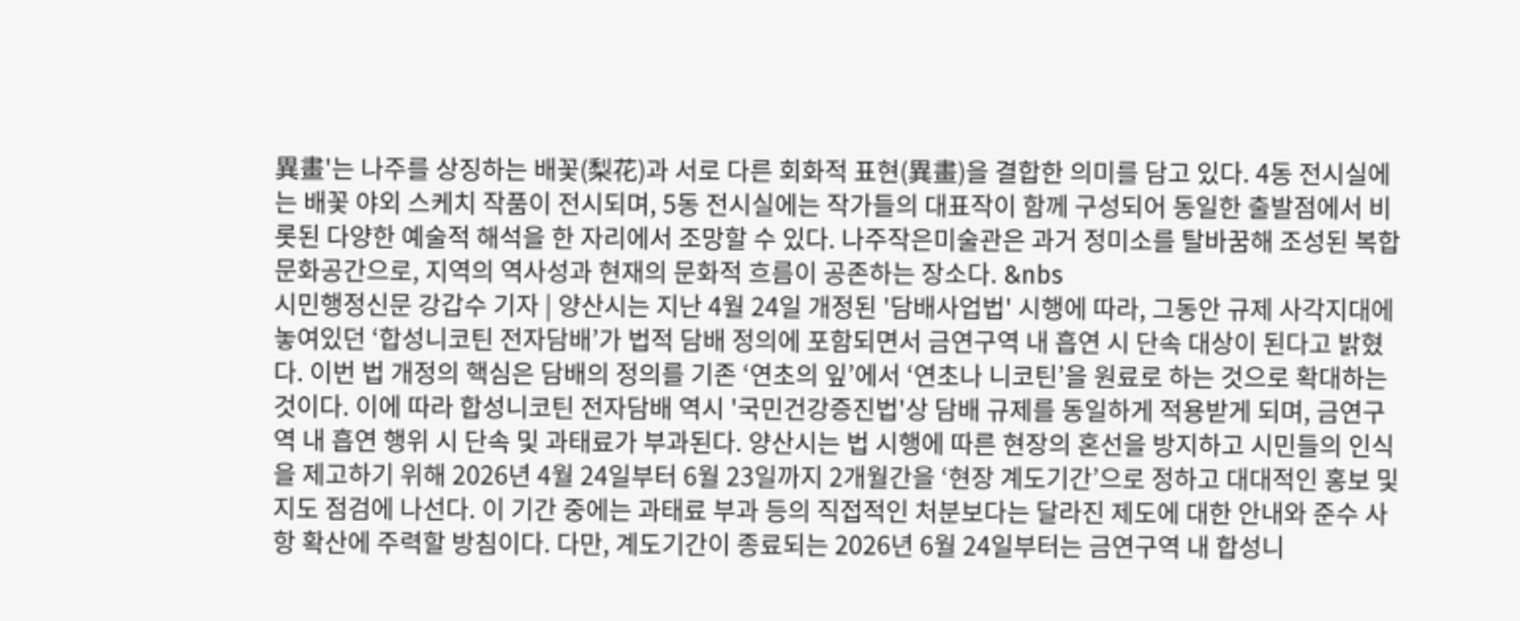異畫'는 나주를 상징하는 배꽃(梨花)과 서로 다른 회화적 표현(異畫)을 결합한 의미를 담고 있다. 4동 전시실에는 배꽃 야외 스케치 작품이 전시되며, 5동 전시실에는 작가들의 대표작이 함께 구성되어 동일한 출발점에서 비롯된 다양한 예술적 해석을 한 자리에서 조망할 수 있다. 나주작은미술관은 과거 정미소를 탈바꿈해 조성된 복합문화공간으로, 지역의 역사성과 현재의 문화적 흐름이 공존하는 장소다. &nbs
시민행정신문 강갑수 기자 | 양산시는 지난 4월 24일 개정된 '담배사업법' 시행에 따라, 그동안 규제 사각지대에 놓여있던 ‘합성니코틴 전자담배’가 법적 담배 정의에 포함되면서 금연구역 내 흡연 시 단속 대상이 된다고 밝혔다. 이번 법 개정의 핵심은 담배의 정의를 기존 ‘연초의 잎’에서 ‘연초나 니코틴’을 원료로 하는 것으로 확대하는 것이다. 이에 따라 합성니코틴 전자담배 역시 '국민건강증진법'상 담배 규제를 동일하게 적용받게 되며, 금연구역 내 흡연 행위 시 단속 및 과태료가 부과된다. 양산시는 법 시행에 따른 현장의 혼선을 방지하고 시민들의 인식을 제고하기 위해 2026년 4월 24일부터 6월 23일까지 2개월간을 ‘현장 계도기간’으로 정하고 대대적인 홍보 및 지도 점검에 나선다. 이 기간 중에는 과태료 부과 등의 직접적인 처분보다는 달라진 제도에 대한 안내와 준수 사항 확산에 주력할 방침이다. 다만, 계도기간이 종료되는 2026년 6월 24일부터는 금연구역 내 합성니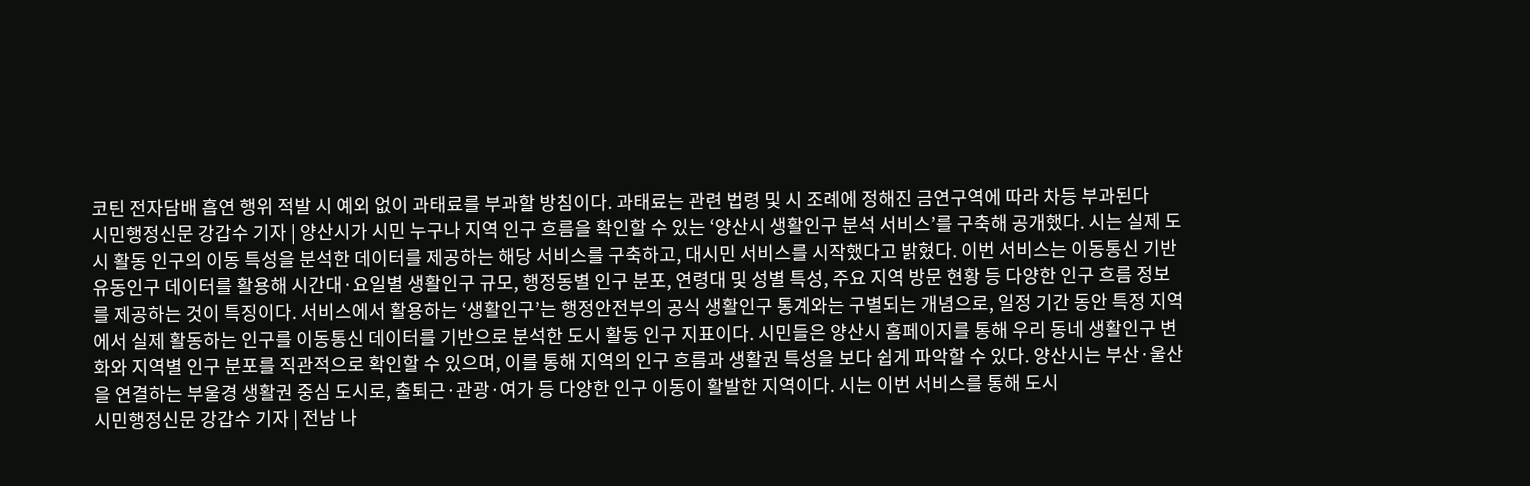코틴 전자담배 흡연 행위 적발 시 예외 없이 과태료를 부과할 방침이다. 과태료는 관련 법령 및 시 조례에 정해진 금연구역에 따라 차등 부과된다
시민행정신문 강갑수 기자 | 양산시가 시민 누구나 지역 인구 흐름을 확인할 수 있는 ‘양산시 생활인구 분석 서비스’를 구축해 공개했다. 시는 실제 도시 활동 인구의 이동 특성을 분석한 데이터를 제공하는 해당 서비스를 구축하고, 대시민 서비스를 시작했다고 밝혔다. 이번 서비스는 이동통신 기반 유동인구 데이터를 활용해 시간대·요일별 생활인구 규모, 행정동별 인구 분포, 연령대 및 성별 특성, 주요 지역 방문 현황 등 다양한 인구 흐름 정보를 제공하는 것이 특징이다. 서비스에서 활용하는 ‘생활인구’는 행정안전부의 공식 생활인구 통계와는 구별되는 개념으로, 일정 기간 동안 특정 지역에서 실제 활동하는 인구를 이동통신 데이터를 기반으로 분석한 도시 활동 인구 지표이다. 시민들은 양산시 홈페이지를 통해 우리 동네 생활인구 변화와 지역별 인구 분포를 직관적으로 확인할 수 있으며, 이를 통해 지역의 인구 흐름과 생활권 특성을 보다 쉽게 파악할 수 있다. 양산시는 부산·울산을 연결하는 부울경 생활권 중심 도시로, 출퇴근·관광·여가 등 다양한 인구 이동이 활발한 지역이다. 시는 이번 서비스를 통해 도시
시민행정신문 강갑수 기자 | 전남 나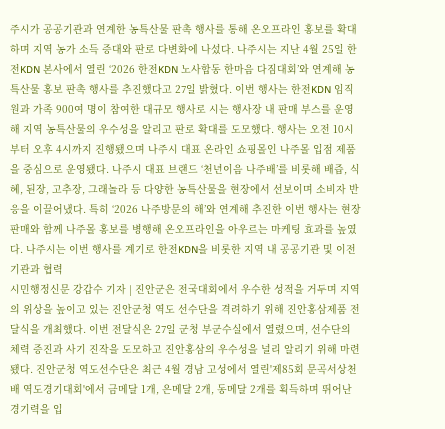주시가 공공기관과 연계한 농특산물 판촉 행사를 통해 온오프라인 홍보를 확대하며 지역 농가 소득 증대와 판로 다변화에 나섰다. 나주시는 지난 4월 25일 한전KDN 본사에서 열린 ‘2026 한전KDN 노사합동 한마음 다짐대회’와 연계해 농특산물 홍보 판촉 행사를 추진했다고 27일 밝혔다. 이번 행사는 한전KDN 임직원과 가족 900여 명이 참여한 대규모 행사로 시는 행사장 내 판매 부스를 운영해 지역 농특산물의 우수성을 알리고 판로 확대를 도모했다. 행사는 오전 10시부터 오후 4시까지 진행됐으며 나주시 대표 온라인 쇼핑몰인 나주몰 입점 제품을 중심으로 운영됐다. 나주시 대표 브랜드 ‘천년이음 나주배’를 비롯해 배즙, 식혜, 된장, 고추장, 그래놀라 등 다양한 농특산물을 현장에서 선보이며 소비자 반응을 이끌어냈다. 특히 ‘2026 나주방문의 해’와 연계해 추진한 이번 행사는 현장 판매와 함께 나주몰 홍보를 병행해 온오프라인을 아우르는 마케팅 효과를 높였다. 나주시는 이번 행사를 계기로 한전KDN을 비롯한 지역 내 공공기관 및 이전기관과 협력
시민행정신문 강갑수 기자 | 진안군은 전국대회에서 우수한 성적을 거두며 지역의 위상을 높이고 있는 진안군청 역도 선수단을 격려하기 위해 진안홍삼제품 전달식을 개최했다. 이번 전달식은 27일 군청 부군수실에서 열렸으며, 선수단의 체력 증진과 사기 진작을 도모하고 진안홍삼의 우수성을 널리 알리기 위해 마련됐다. 진안군청 역도선수단은 최근 4월 경남 고성에서 열린'제85회 문곡서상천배 역도경기대회'에서 금메달 1개, 은메달 2개, 동메달 2개를 획득하며 뛰어난 경기력을 입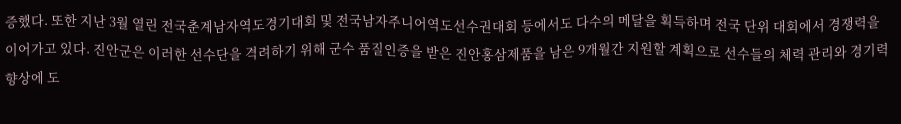증했다. 또한 지난 3월 열린 전국춘계남자역도경기대회 및 전국남자주니어역도선수권대회 등에서도 다수의 메달을 획득하며 전국 단위 대회에서 경쟁력을 이어가고 있다. 진안군은 이러한 선수단을 격려하기 위해 군수 품질인증을 받은 진안홍삼제품을 남은 9개월간 지원할 계획으로 선수들의 체력 관리와 경기력 향상에 도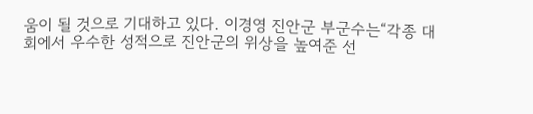움이 될 것으로 기대하고 있다. 이경영 진안군 부군수는“각종 대회에서 우수한 성적으로 진안군의 위상을 높여준 선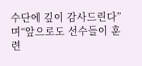수단에 깊이 감사드린다”며“앞으로도 선수들이 훈련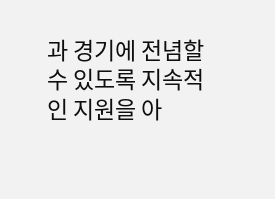과 경기에 전념할 수 있도록 지속적인 지원을 아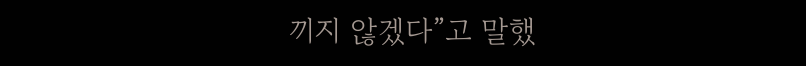끼지 않겠다”고 말했